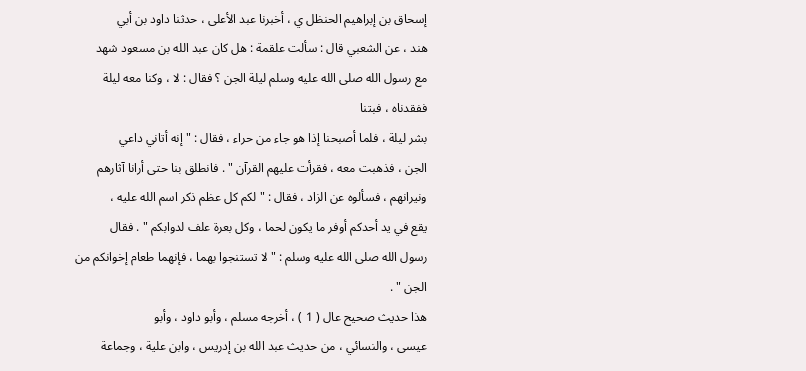إسحاق بن إبراهيم الحنظل ي ، أخبرنا عبد الأعلى ، حدثنا داود بن أبي
هند ، عن الشعبي قال : سألت علقمة : هل كان عبد الله بن مسعود شهد
مع رسول الله صلى الله عليه وسلم ليلة الجن ؟ فقال : لا ، وكنا معه ليلة ففقدناه ، فبتنا
بشر ليلة ، فلما أصبحنا إذا هو جاء من حراء ، فقال : " إنه أتاني داعي
الجن ، فذهبت معه ، فقرأت عليهم القرآن " . فانطلق بنا حتى أرانا آثارهم
ونيرانهم ، فسألوه عن الزاد ، فقال : " لكم كل عظم ذكر اسم الله عليه ،
يقع في يد أحدكم أوفر ما يكون لحما ، وكل بعرة علف لدوابكم " . فقال
رسول الله صلى الله عليه وسلم : " لا تستنجوا بهما ، فإنهما طعام إخوانكم من الجن " .
هذا حديث صحيح عال ( 1 ) ، أخرجه مسلم ، وأبو داود ، وأبو
عيسى ، والنسائي ، من حديث عبد الله بن إدريس ، وابن علية ، وجماعة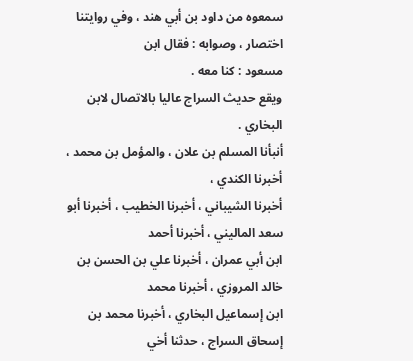سمعوه من داود بن أبي هند ، وفي روايتنا اختصار ، وصوابه : فقال ابن
مسعود : كنا معه .
ويقع حديث السراج عاليا بالاتصال لابن البخاري .
أنبأنا المسلم بن علان ، والمؤمل بن محمد ، أخبرنا الكندي ،
أخبرنا الشيباني ، أخبرنا الخطيب ، أخبرنا أبو سعد الماليني ، أخبرنا أحمد
ابن أبي عمران ، أخبرنا علي بن الحسن بن خالد المروزي ، أخبرنا محمد
ابن إسماعيل البخاري ، أخبرنا محمد بن إسحاق السراج ، حدثنا أخي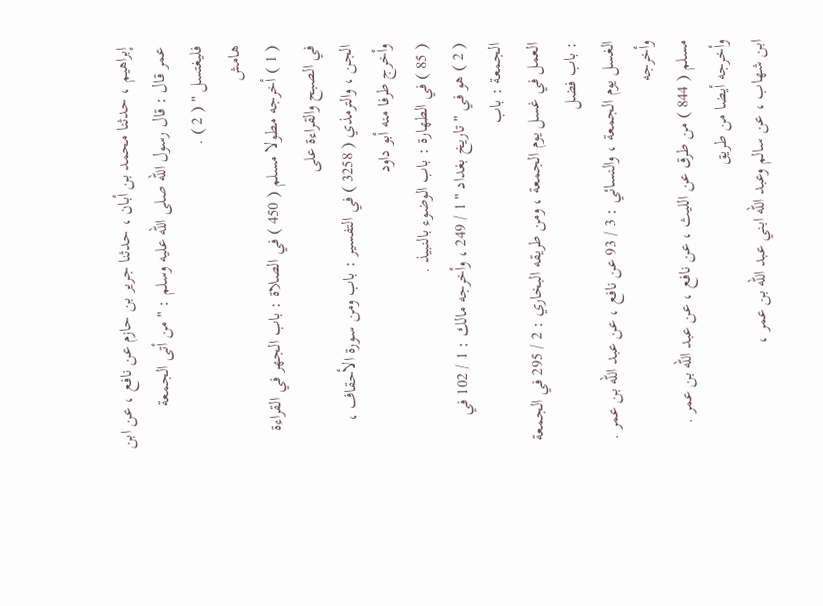إبراهيم ، حدثنا محمد بن أبان ، حدثنا جرير بن حازم عن نافع ، عن ابن
عمر قال : قال رسول الله صلى الله عليه وسلم : " من أتى الجمعة فليغتسل " ( 2 ) .
هامش
( 1 ) أخرجه مطولا مسلم ( 450 ) في الصلاة : باب الجهر في القراءة في الصبح والقراءة على
الجن ، والترمذي ( 3258 ) في التفسير : باب ومن سورة الأحقاف ، وأخرج طرفا منه أبو داود
( 85 ) في الطهارة : باب الوضوء بالنبيذ .
( 2 ) هو في " تاريخ بغداد " 1 / 249 ، وأخرجه مالك : 1 / 102 في الجمعة : باب
العمل في غسل يوم الجمعة ، ومن طريقه البخاري : 2 / 295 في الجمعة : باب فضل
الغسل يوم الجمعة ، والنسائي : 3 / 93 عن نافع ، عن عبد الله بن عمر . وأخرجه
مسلم ( 844 ) من طرق عن الليث ، عن نافع ، عن عبد الله بن عمر . وأخرجه أيضا من طريق
ابن شهاب ، عن سالم وعبد الله ابني عبد الله بن عمر ،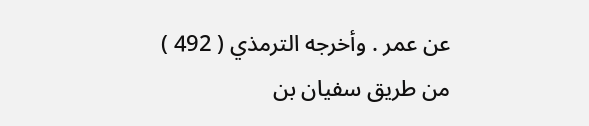عن عمر . وأخرجه الترمذي ( 492 )
من طريق سفيان بن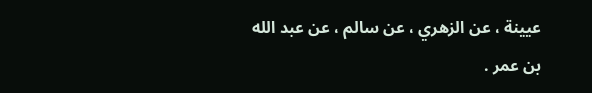عيينة ، عن الزهري ، عن سالم ، عن عبد الله بن عمر .